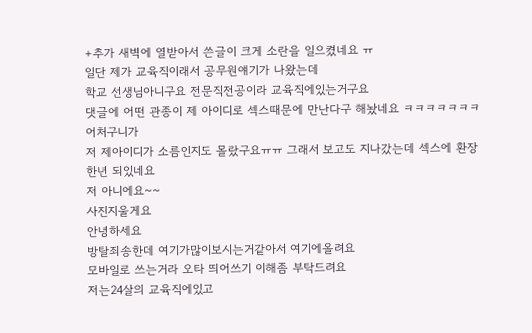+추가 새벽에 열받아서 쓴글이 크게 소란을 일으켰네요 ㅠ
일단 제가 교육직이래서 공무원얘기가 나왔는데
학교 선생님아니구요 전문직전공이라 교육직에있는거구요
댓글에 어떤 관종이 제 아이디로 섹스때문에 만난다구 해놨네요 ㅋㅋㅋㅋㅋㅋㅋ 어처구니가
저 제아이디가 소름인지도 몰랐구요ㅠㅠ 그래서 보고도 지나갔는데 섹스에 환장한년 되있네요
저 아니에요~~
사진지울게요
안녕하세요
방탈죄송한데 여기가많이보시는거같아서 여기에올려요
모바일로 쓰는거라 오타 띄어쓰기 이해좀 부탁드려요
저는24살의 교육직에있고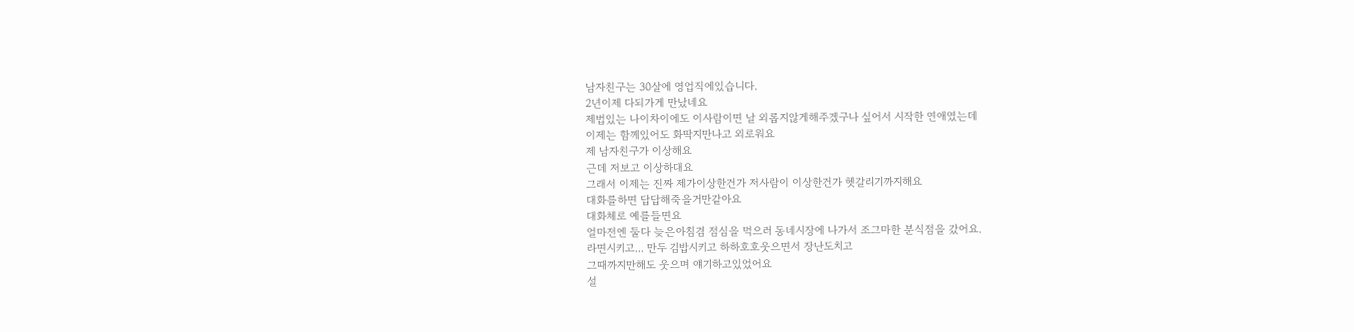남자친구는 30살에 영업직에있습니다.
2년이제 다되가게 만났네요
제법있는 나이차이에도 이사람이면 날 외롭지않게해주겠구나 싶어서 시작한 연애였는데
이제는 함께있어도 화딱지만나고 외로워요
제 남자친구가 이상해요
근데 저보고 이상하대요
그래서 이제는 진짜 제가이상한건가 저사람이 이상한건가 헷갈리기까지해요
대화를하면 답답해죽을거만같아요
대화체로 예를들면요
얼마전엔 둘다 늦은아침겸 점심을 먹으러 동네시장에 나가서 조그마한 분식점을 갔어요.
라면시키고... 만두 김밥시키고 하하호호웃으면서 장난도치고
그때까지만해도 웃으며 얘기하고있었어요
설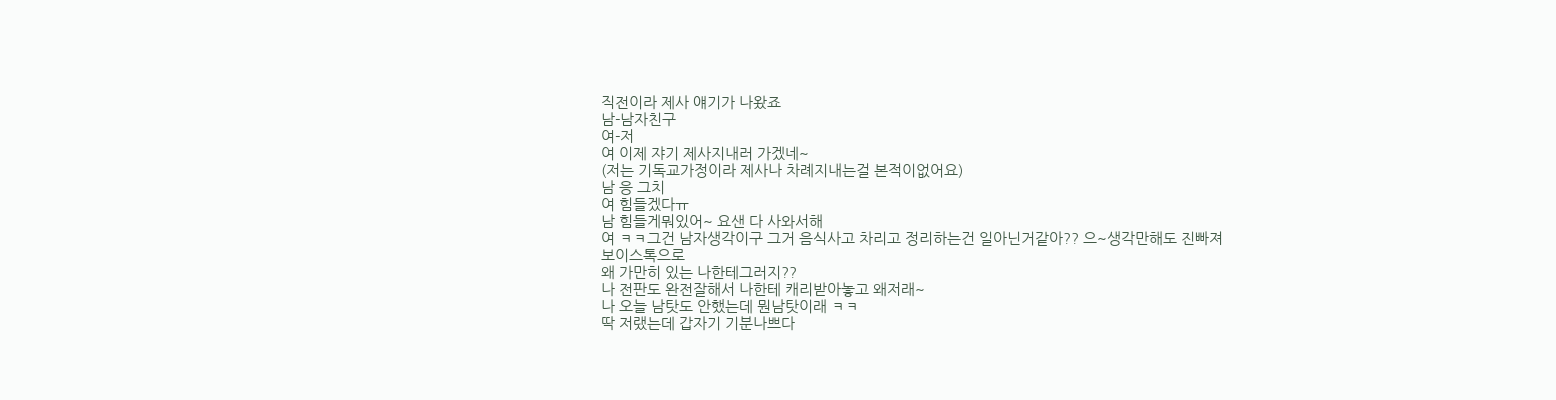직전이라 제사 얘기가 나왔죠
남-남자친구
여-저
여 이제 쟈기 제사지내러 가겠네~
(저는 기독교가정이라 제사나 차례지내는걸 본적이없어요)
남 응 그치
여 힘들겠다ㅠ
남 힘들게뭐있어~ 요샌 다 사와서해
여 ㅋㅋ그건 남자생각이구 그거 음식사고 차리고 정리하는건 일아닌거같아?? 으~생각만해도 진빠져
보이스톡으로
왜 가만히 있는 나한테그러지??
나 전판도 완전잘해서 나한테 캐리받아놓고 왜저래~
나 오늘 남탓도 안했는데 뭔남탓이래 ㅋㅋ
딱 저랬는데 갑자기 기분나쁘다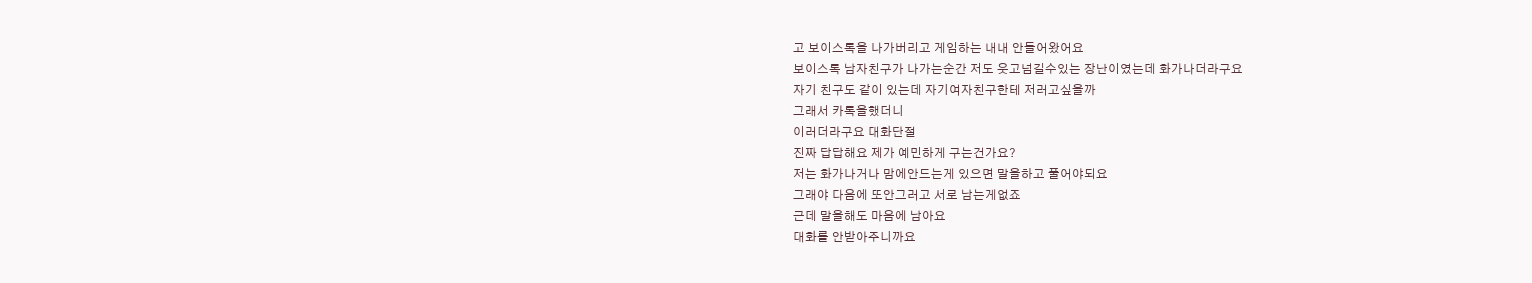고 보이스톡을 나가버리고 게임하는 내내 안들어왔어요
보이스톡 남자친구가 나가는순간 저도 웃고넘길수있는 장난이였는데 화가나더라구요
자기 친구도 같이 있는데 자기여자친구한테 저러고싶을까
그래서 카톡을했더니
이러더라구요 대화단절
진짜 답답해요 제가 예민하게 구는건가요?
저는 화가나거나 맘에안드는게 있으면 말을하고 풀어야되요
그래야 다음에 또안그러고 서로 남는게없죠
근데 말을해도 마음에 남아요
대화를 안받아주니까요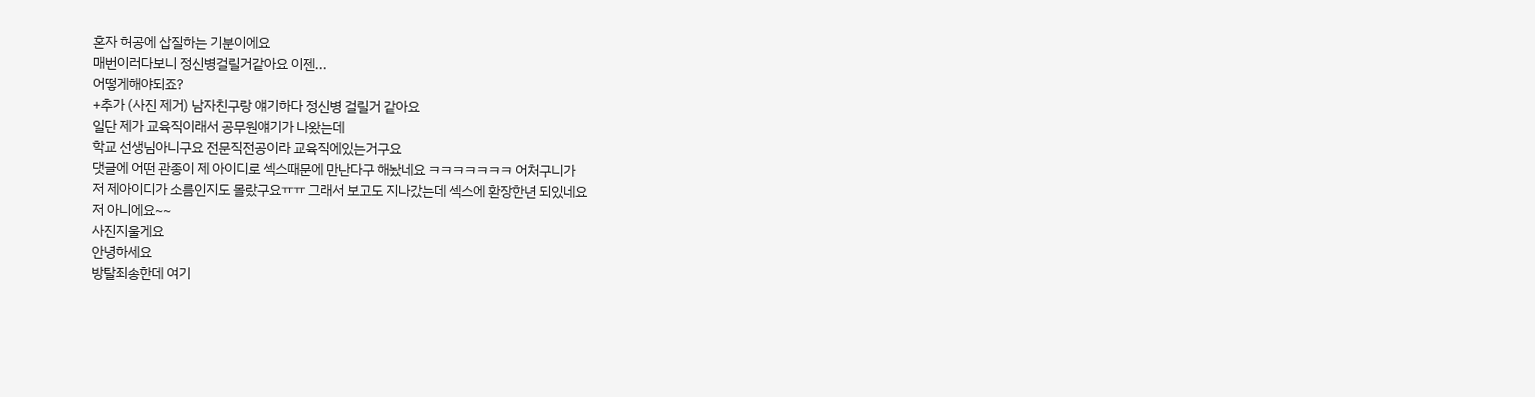혼자 허공에 삽질하는 기분이에요
매번이러다보니 정신병걸릴거같아요 이젠...
어떻게해야되죠?
+추가 (사진 제거) 남자친구랑 얘기하다 정신병 걸릴거 같아요
일단 제가 교육직이래서 공무원얘기가 나왔는데
학교 선생님아니구요 전문직전공이라 교육직에있는거구요
댓글에 어떤 관종이 제 아이디로 섹스때문에 만난다구 해놨네요 ㅋㅋㅋㅋㅋㅋㅋ 어처구니가
저 제아이디가 소름인지도 몰랐구요ㅠㅠ 그래서 보고도 지나갔는데 섹스에 환장한년 되있네요
저 아니에요~~
사진지울게요
안녕하세요
방탈죄송한데 여기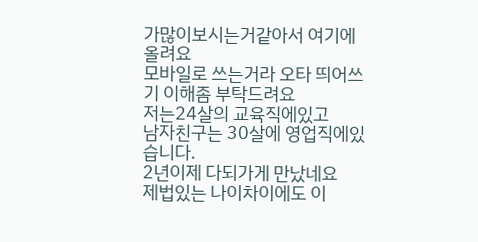가많이보시는거같아서 여기에올려요
모바일로 쓰는거라 오타 띄어쓰기 이해좀 부탁드려요
저는24살의 교육직에있고
남자친구는 30살에 영업직에있습니다.
2년이제 다되가게 만났네요
제법있는 나이차이에도 이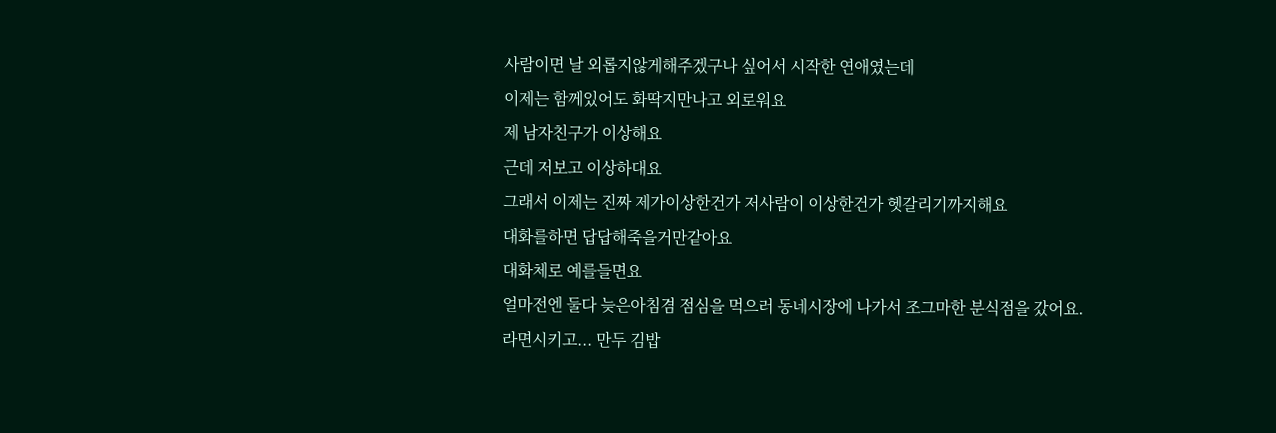사람이면 날 외롭지않게해주겠구나 싶어서 시작한 연애였는데
이제는 함께있어도 화딱지만나고 외로워요
제 남자친구가 이상해요
근데 저보고 이상하대요
그래서 이제는 진짜 제가이상한건가 저사람이 이상한건가 헷갈리기까지해요
대화를하면 답답해죽을거만같아요
대화체로 예를들면요
얼마전엔 둘다 늦은아침겸 점심을 먹으러 동네시장에 나가서 조그마한 분식점을 갔어요.
라면시키고... 만두 김밥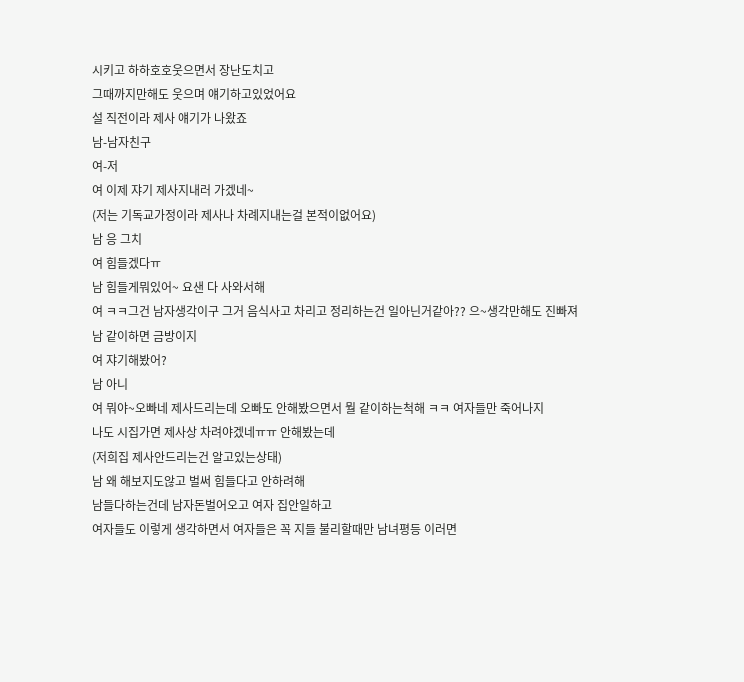시키고 하하호호웃으면서 장난도치고
그때까지만해도 웃으며 얘기하고있었어요
설 직전이라 제사 얘기가 나왔죠
남-남자친구
여-저
여 이제 쟈기 제사지내러 가겠네~
(저는 기독교가정이라 제사나 차례지내는걸 본적이없어요)
남 응 그치
여 힘들겠다ㅠ
남 힘들게뭐있어~ 요샌 다 사와서해
여 ㅋㅋ그건 남자생각이구 그거 음식사고 차리고 정리하는건 일아닌거같아?? 으~생각만해도 진빠져
남 같이하면 금방이지
여 쟈기해봤어?
남 아니
여 뭐야~오빠네 제사드리는데 오빠도 안해봤으면서 뭘 같이하는척해 ㅋㅋ 여자들만 죽어나지
나도 시집가면 제사상 차려야겠네ㅠㅠ 안해봤는데
(저희집 제사안드리는건 알고있는상태)
남 왜 해보지도않고 벌써 힘들다고 안하려해
남들다하는건데 남자돈벌어오고 여자 집안일하고
여자들도 이렇게 생각하면서 여자들은 꼭 지들 불리할때만 남녀평등 이러면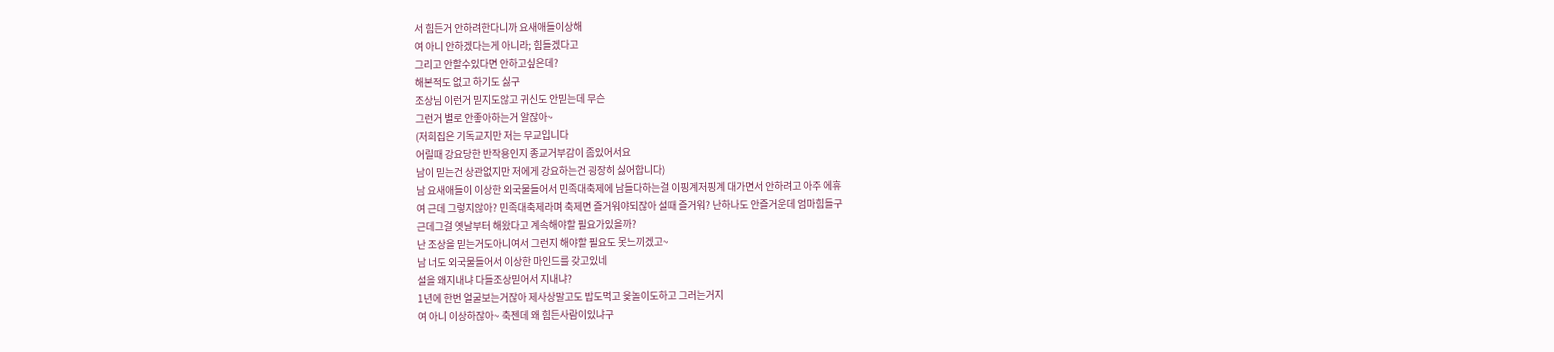서 힘든거 안하려한다니까 요새애들이상해
여 아니 안하겠다는게 아니라; 힘들겠다고
그리고 안할수있다면 안하고싶은데?
해본적도 없고 하기도 싫구
조상님 이런거 믿지도않고 귀신도 안믿는데 무슨
그런거 별로 안좋아하는거 알잖아~
(저희집은 기독교지만 저는 무교입니다
어릴때 강요당한 반작용인지 종교거부감이 좀있어서요
남이 믿는건 상관없지만 저에게 강요하는건 굉장히 싫어합니다)
남 요새애들이 이상한 외국물들어서 민족대축제에 남들다하는걸 이핑계저핑계 대가면서 안하려고 아주 에휴
여 근데 그렇지않아? 민족대축제라며 축제면 즐거워야되잖아 설때 즐거워? 난하나도 안즐거운데 엄마힘들구
근데그걸 옛날부터 해왔다고 계속해야할 필요가있을까?
난 조상을 믿는거도아니여서 그런지 해야할 필요도 못느끼겠고~
남 너도 외국물들어서 이상한 마인드를 갖고있네
설을 왜지내냐 다들조상믿어서 지내냐?
1년에 한번 얼굴보는거잖아 제사상말고도 밥도먹고 윷놀이도하고 그러는거지
여 아니 이상하잖아~ 축젠데 왜 힘든사람이있냐구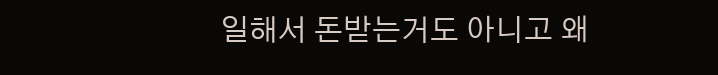일해서 돈받는거도 아니고 왜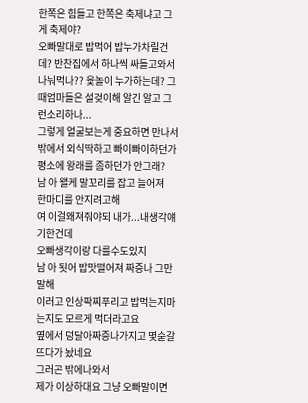한쪽은 힘들고 한쪽은 축제냐고 그게 축제야?
오빠말대로 밥먹어 밥누가차릴건데? 반찬집에서 하나씩 싸들고와서 나눠먹나?? 윷놀이 누가하는데? 그때엄마들은 설겆이해 알긴 알고 그런소리하나...
그렇게 얼굴보는게 중요하면 만나서 밖에서 외식딱하고 빠이빠이하던가 평소에 왕래를 좀하던가 안그래?
남 아 왤케 말꼬리를 잡고 늘어져
한마디를 안지려고해
여 이걸왜져줘야되 내가...내생각얘기한건데
오빠생각이랑 다를수도있지
남 아 됫어 밥맛떨어져 짜증나 그만말해
이러고 인상팍찌푸리고 밥먹는지마는지도 모르게 먹더라고요
옆에서 덩달아짜증나가지고 몇숟갈뜨다가 놨네요
그러곤 밖에나와서
제가 이상하대요 그냥 오빠말이면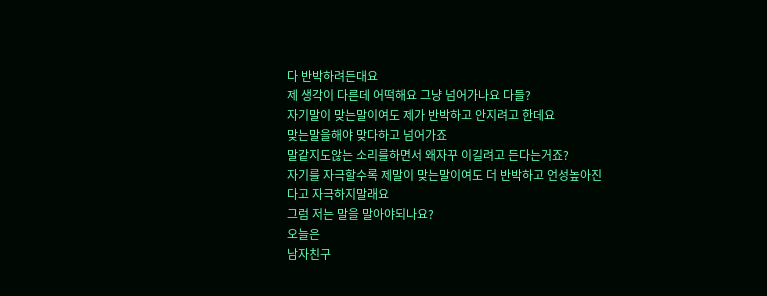다 반박하려든대요
제 생각이 다른데 어떡해요 그냥 넘어가나요 다들?
자기말이 맞는말이여도 제가 반박하고 안지려고 한데요
맞는말을해야 맞다하고 넘어가죠
말같지도않는 소리를하면서 왜자꾸 이길려고 든다는거죠?
자기를 자극할수록 제말이 맞는말이여도 더 반박하고 언성높아진다고 자극하지말래요
그럼 저는 말을 말아야되나요?
오늘은
남자친구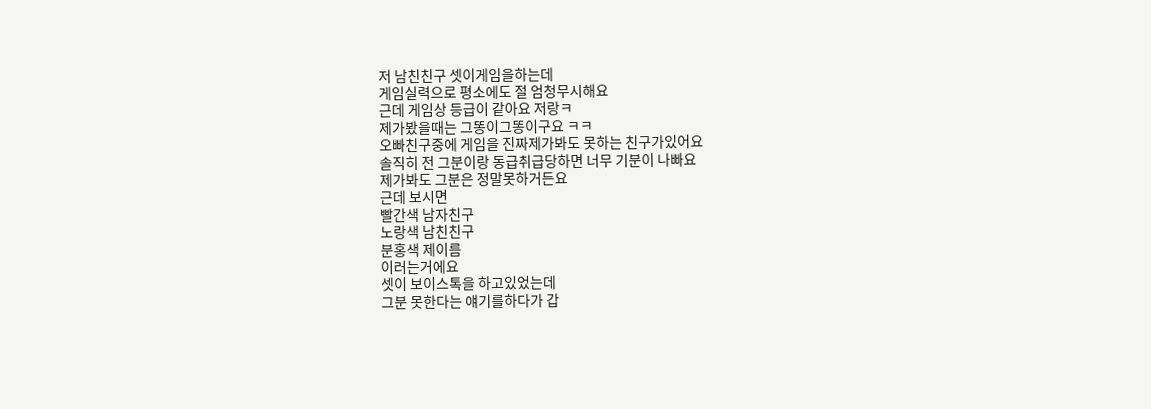저 남친친구 셋이게임을하는데
게임실력으로 평소에도 절 엄청무시해요
근데 게임상 등급이 같아요 저랑ㅋ
제가봤을때는 그똥이그똥이구요 ㅋㅋ
오빠친구중에 게임을 진짜제가봐도 못하는 친구가있어요
솔직히 전 그분이랑 동급취급당하면 너무 기분이 나빠요
제가봐도 그분은 정말못하거든요
근데 보시면
빨간색 남자친구
노랑색 남친친구
분홍색 제이름
이러는거에요
셋이 보이스톡을 하고있었는데
그분 못한다는 얘기를하다가 갑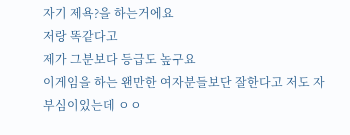자기 제욕?을 하는거에요
저랑 똑같다고
제가 그분보다 등급도 높구요
이게임을 하는 왠만한 여자분들보단 잘한다고 저도 자부심이있는데 ㅇㅇ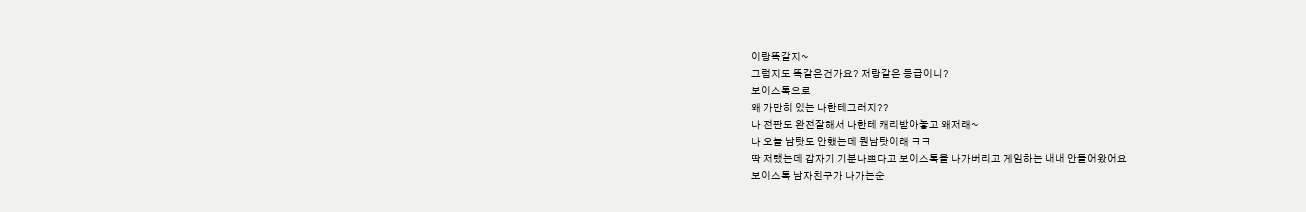이랑똑같지~
그럼지도 똑같은건가요? 저랑같은 등급이니?
보이스톡으로
왜 가만히 있는 나한테그러지??
나 전판도 완전잘해서 나한테 캐리받아놓고 왜저래~
나 오늘 남탓도 안했는데 뭔남탓이래 ㅋㅋ
딱 저랬는데 갑자기 기분나쁘다고 보이스톡을 나가버리고 게임하는 내내 안들어왔어요
보이스톡 남자친구가 나가는순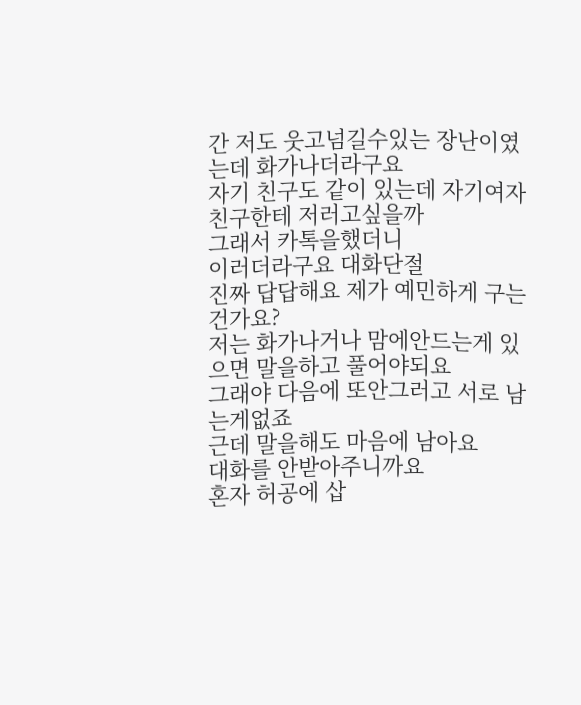간 저도 웃고넘길수있는 장난이였는데 화가나더라구요
자기 친구도 같이 있는데 자기여자친구한테 저러고싶을까
그래서 카톡을했더니
이러더라구요 대화단절
진짜 답답해요 제가 예민하게 구는건가요?
저는 화가나거나 맘에안드는게 있으면 말을하고 풀어야되요
그래야 다음에 또안그러고 서로 남는게없죠
근데 말을해도 마음에 남아요
대화를 안받아주니까요
혼자 허공에 삽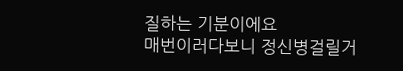질하는 기분이에요
매번이러다보니 정신병걸릴거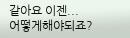같아요 이젠...
어떻게해야되죠?